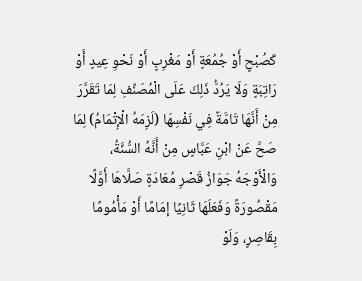كَصُبْحٍ أَوْ جُمُعَةٍ أَوْ مَغْرِبٍ أَوْ نَحْوِ عِيدٍ أَوْ رَاتِبَةٍ وَلَا يَرُدُّ ذَلِكَ عَلَى الْمُصَنِّفِ لِمَا تَقَرَّرَ مِنْ أَنَّهَا تَامَّةٌ فِي نَفْسِهَا (لَزِمَهُ الْإِتْمَامُ) لِمَا صَحَّ عَنْ ابْنِ عَبَّاسٍ مِنْ أَنَّهُ السُّنَّةُ، وَالْأَوْجَهُ جَوَازُ قَصْرِ مُعَادَةٍ صَلَّاهَا أَوَّلًا مَقْصُورَةً وَفَعَلَهَا ثَانِيًا إمَامًا أَوْ مَأْمُومًا بِقَاصِرٍ، وَلَوْ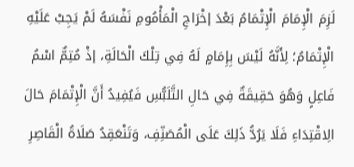لَزِمَ الْإِمَامَ الْإِتْمَامُ بَعْدَ إخْرَاجِ الْمَأْمُومِ نَفْسَهُ لَمْ يَجِبْ عَلَيْهِ الْإِتْمَامُ؛ لِأَنَّهُ لَيْسَ بِإِمَامٍ لَهُ فِي تِلْكَ الْحَالَةِ، إذْ مُتِمٌّ اسْمُ فَاعِلٍ وَهُوَ حَقِيقَةٌ فِي حَالِ التَّلَبُّسِ فَيُفِيدُ أَنَّ الْإِتْمَامَ حَالَ الِاقْتِدَاءِ فَلَا يَرُدُّ ذَلِكَ عَلَى الْمُصَنِّفِ، وَتَنْعَقِدُ صَلَاةُ الْقَاصِرِ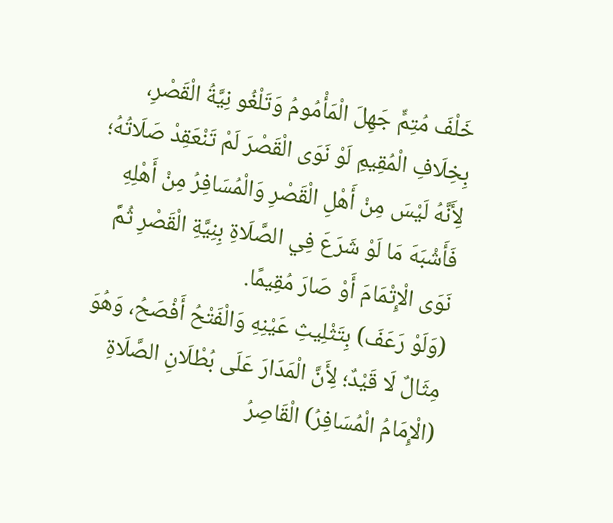خَلْفَ مُتِمٍّ جَهِلَ الْمَأْمُومُ وَتَلْغُو نِيَّةُ الْقَصْرِ، بِخِلَافِ الْمُقِيمِ لَوْ نَوَى الْقَصْرَ لَمْ تَنْعَقِدْ صَلَاتُهُ؛ لِأَنَّهُ لَيْسَ مِنْ أَهْلِ الْقَصْرِ وَالْمُسَافِرُ مِنْ أَهْلِهِ فَأَشْبَهَ مَا لَوْ شَرَعَ فِي الصَّلَاةِ بِنِيَّةِ الْقَصْرِ ثُمَّ نَوَى الْإِتْمَامَ أَوْ صَارَ مُقِيمًا.
(وَلَوْ رَعَفَ) بِتَثْلِيثِ عَيْنِهِ وَالْفَتْحُ أَفْصَحُ، وَهُوَ مِثَالٌ لَا قَيْدٌ؛ لِأَنَّ الْمَدَارَ عَلَى بُطْلَانِ الصَّلَاةِ (الْإِمَامُ الْمُسَافِرُ) الْقَاصِرُ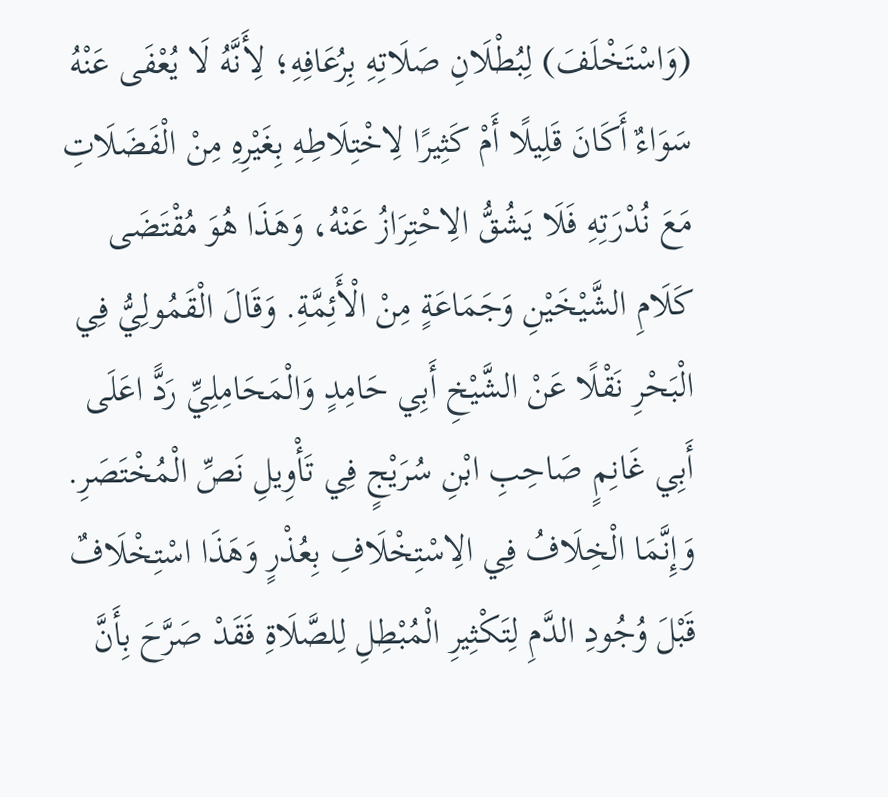(وَاسْتَخْلَفَ) لِبُطْلَانِ صَلَاتِهِ بِرُعَافِهِ؛ لِأَنَّهُ لَا يُعْفَى عَنْهُ سَوَاءٌ أَكَانَ قَلِيلًا أَمْ كَثِيرًا لِاخْتِلَاطِهِ بِغَيْرِهِ مِنْ الْفَضَلَاتِ مَعَ نُدْرَتِهِ فَلَا يَشُقُّ الِاحْتِرَازُ عَنْهُ، وَهَذَا هُوَ مُقْتَضَى كَلَامِ الشَّيْخَيْنِ وَجَمَاعَةٍ مِنْ الْأَئِمَّةِ. وَقَالَ الْقَمُولِيُّ فِي الْبَحْرِ نَقْلًا عَنْ الشَّيْخِ أَبِي حَامِدٍ وَالْمَحَامِلِيِّ رَدًّ اعَلَى أَبِي غَانِمٍ صَاحِبِ ابْنِ سُرَيْجٍ فِي تَأْوِيلِ نَصِّ الْمُخْتَصَرِ. وَإِنَّمَا الْخِلَافُ فِي الِاسْتِخْلَافِ بِعُذْرٍ وَهَذَا اسْتِخْلَافٌ قَبْلَ وُجُودِ الدَّمِ لِتَكْثِيرِ الْمُبْطِلِ لِلصَّلَاةِ فَقَدْ صَرَّحَ بِأَنَّ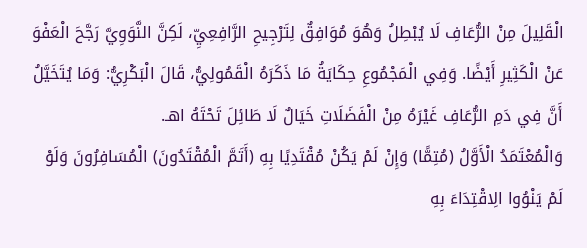الْقَلِيلَ مِنْ الرُّعَافِ لَا يُبْطِلُ وَهُوَ مُوَافِقٌ لِتَرْجِيحِ الرَّافِعِيِّ، لَكِنَّ النَّوَوِيَّ رَجَّحَ الْعَفْوَ عَنْ الْكَثِيرِ أَيْضًا. وَفِي الْمَجْمُوعِ حِكَايَةُ مَا ذَكَرَهُ الْقَمُولِيُّ، قَالَ الْبَكْرِيُّ: وَمَا يُتَخَيَّلُ أَنَّ فِي دَمِ الرُّعَافِ غَيْرَهُ مِنْ الْفَضَلَاتِ خَيَالٌ لَا طَائِلَ تَحْتَهُ اهـ.
وَالْمُعْتَمَدُ الْأَوَّلُ (مُتِمًّا) وَإِنْ لَمْ يَكُنْ مُقْتَدِيًا بِهِ (أَتَمَّ الْمُقْتَدُونَ) الْمُسَافِرُونَ وَلَوْ لَمْ يَنْوُوا الِاقْتِدَاءَ بِهِ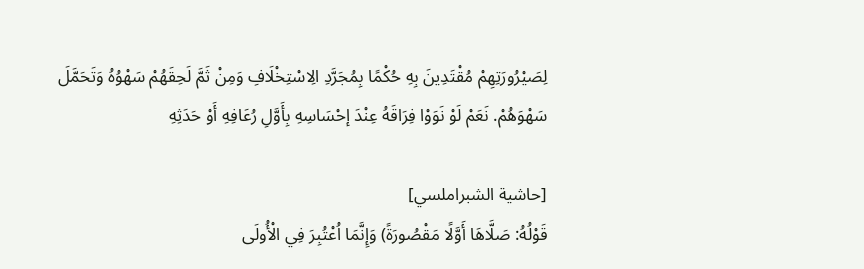لِصَيْرُورَتِهِمْ مُقْتَدِينَ بِهِ حُكْمًا بِمُجَرَّدِ الِاسْتِخْلَافِ وَمِنْ ثَمَّ لَحِقَهُمْ سَهْوُهُ وَتَحَمَّلَ سَهْوَهُمْ. نَعَمْ لَوْ نَوَوْا فِرَاقَهُ عِنْدَ إحْسَاسِهِ بِأَوَّلِ رُعَافِهِ أَوْ حَدَثِهِ

[حاشية الشبراملسي]
قَوْلُهُ: صَلَّاهَا أَوَّلًا مَقْصُورَةً) وَإِنَّمَا اُعْتُبِرَ فِي الْأُولَى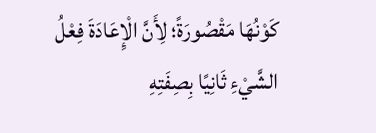كَوْنُهَا مَقْصُورَةً؛ لِأَنَّ الْإِعَادَةَ فِعْلُ الشَّيْءِ ثَانِيًا بِصِفَتِهِ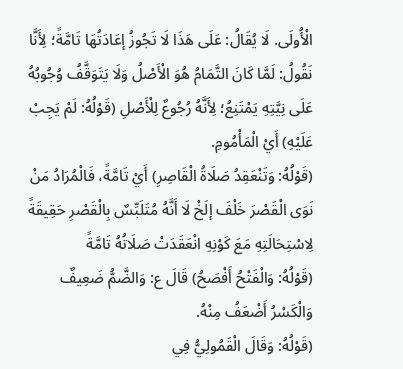الْأُولَى. لَا يُقَالُ: عَلَى هَذَا لَا تَجُوزُ إعَادَتُهَا تَامَّةً؛ لِأَنَّا نَقُولُ: لَمَّا كَانَ التَّمَامُ هُوَ الْأَصْلُ وَلَا يَتَوَقَّفُ وُجُوبُهُ عَلَى نِيَّتِهِ يَمْتَنِعُ؛ لِأَنَّهُ رُجُوعٌ لِلْأَصْلِ (قَوْلُهُ: لَمْ يَجِبْ عَلَيْهِ) أَيْ الْمَأْمُومِ.
(قَوْلُهُ: وَتَنْعَقِدُ صَلَاةُ الْقَاصِرِ) أَيْ تَامَّةً، فَالْمُرَادُ مَنْ نَوَى الْقَصْرَ خَلْفَ إلَخْ لَا أَنَّهُ مُتَلَبِّسٌ بِالْقَصْرِ حَقِيقَةً لِاسْتِحَالَتِهِ مَعَ كَوْنِهِ انْعَقَدَتْ صَلَاتُهُ تَامَّةً
(قَوْلُهُ: وَالْفَتْحُ أَفْصَحُ) قَالَ ع: وَالضَّمُّ ضَعِيفٌ وَالْكَسْرُ أَضْعَفُ مِنْهُ.
(قَوْلُهُ: وَقَالَ الْقَمُولِيُّ فِي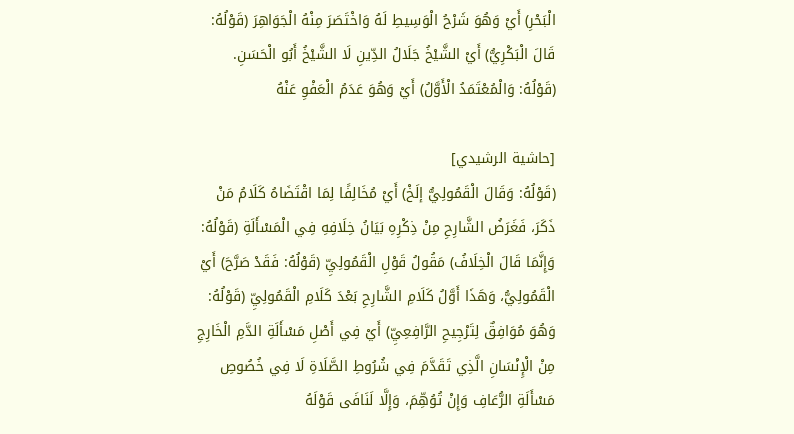الْبَحْرِ) أَيْ وَهُوَ شَرْحُ الْوَسِيطِ لَهُ وَاخْتَصَرَ مِنْهُ الْجَوَاهِرَ (قَوْلُهُ: قَالَ الْبَكْرِيُّ) أَيْ الشَّيْخُ جَلَالُ الدِّينِ لَا الشَّيْخُ أَبُو الْحَسَنِ.
(قَوْلُهُ: وَالْمُعْتَمَدُ الْأَوَّلُ) أَيْ وَهُوَ عَدَمُ الْعَفْوِ عَنْهُ

[حاشية الرشيدي]
(قَوْلُهُ: وَقَالَ الْقَمُولِيُّ إلَخْ) أَيْ مُخَالِفًا لِمَا اقْتَضَاهُ كَلَامُ مَنْ ذَكَرَ، فَغَرَضُ الشَّارِحِ مِنْ ذِكْرِهِ بَيَانُ خِلَافِهِ فِي الْمَسْأَلَةِ (قَوْلُهُ: وَإِنَّمَا قَالَ الْخِلَافُ) مَقُولُ قَوْلِ الْقَمُولِيِّ (قَوْلُهُ: فَقَدْ صَرَّحَ) أَيْ الْقَمُولِيُّ، وَهَذَا أَوَّلُ كَلَامِ الشَّارِحِ بَعْدَ كَلَامِ الْقَمُولِيِّ (قَوْلُهُ: وَهُوَ مُوَافِقٌ لِتَرْجِيحِ الرَّافِعِيِّ) أَيْ فِي أَصْلِ مَسْأَلَةِ الدَّمِ الْخَارِجِ مِنْ الْإِنْسَانِ الَّذِي تَقَدَّمَ فِي شُرُوطِ الصَّلَاةِ لَا فِي خُصُوصِ مَسْأَلَةِ الرُّعَافِ وَإِنْ تُوُهِّمَ، وَإِلَّا لَنَافَى قَوْلَهُ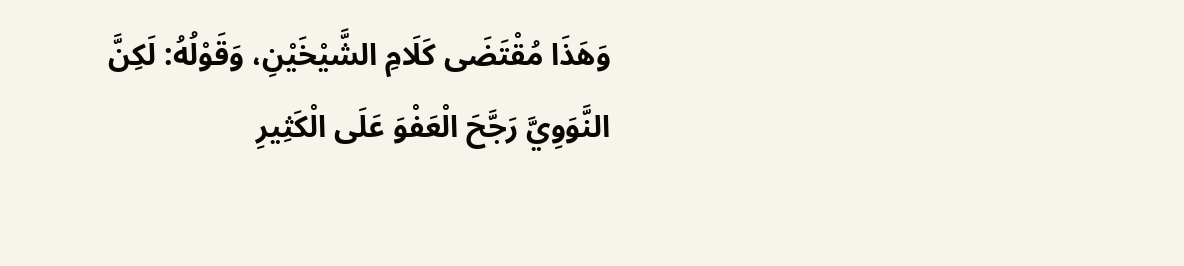وَهَذَا مُقْتَضَى كَلَامِ الشَّيْخَيْنِ، وَقَوْلُهُ: لَكِنَّ النَّوَوِيَّ رَجَّحَ الْعَفْوَ عَلَى الْكَثِيرِ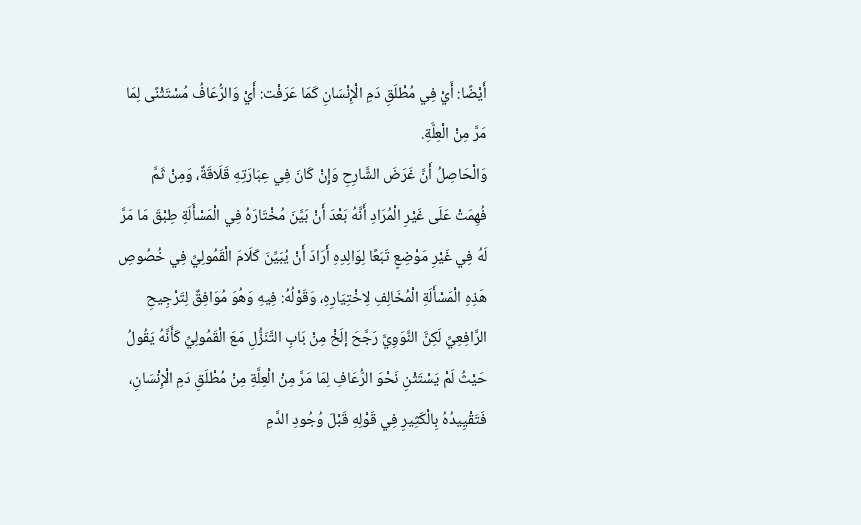أَيْضًا: أَيْ فِي مُطْلَقِ دَمِ الْإِنْسَانِ كَمَا عَرَفْت: أَيْ وَالرُّعَافُ مُسْتَثْنًى لِمَا مَرَّ مِنْ الْعِلَّةِ.
وَالْحَاصِلُ أَنَّ غَرَضَ الشَّارِحِ وَإِنْ كَانَ فِي عِبَارَتِهِ قَلَاقَةٌ، وَمِنْ ثَمَّ فُهِمَتْ عَلَى غَيْرِ الْمُرَادِ أَنَّهُ بَعْدَ أَنْ بَيَّنَ مُخْتَارَهُ فِي الْمَسْأَلَةِ طِبْقَ مَا مَرَّ لَهُ فِي غَيْرِ مَوْضِعٍ تَبَعًا لِوَالِدِهِ أَرَادَ أَنْ يُبَيِّنَ كَلَامَ الْقَمُولِيِّ فِي خُصُوصِ هَذِهِ الْمَسْأَلَةِ الْمُخَالِفِ لِاخْتِيَارِهِ، وَقَوْلُهُ: فِيهِ وَهُوَ مُوَافِقٌ لِتَرْجِيحِ الرَّافِعِيِّ لَكِنَّ النَّوَوِيَّ رَجَّحَ إلَخْ مِنْ بَابِ التَّنَزُّلِ مَعَ الْقَمُولِيِّ كَأَنَّهُ يَقُولُ حَيْثُ لَمْ يَسْتَثْنِ نَحْوَ الرُّعَافِ لِمَا مَرَّ مِنْ الْعِلَّةِ مِنْ مُطْلَقِ دَمِ الْإِنْسَانِ، فَتَقْيِيدُهُ بِالْكَثِيرِ فِي قَوْلِهِ قَبْلَ وُجُودِ الدَّمِ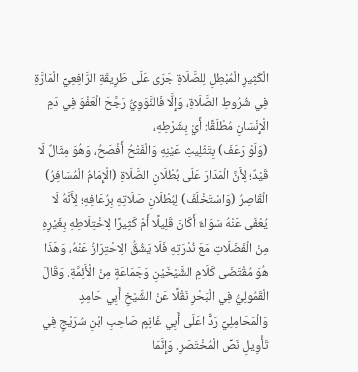الْكَثِيرِ الْمُبْطِلِ لِلصَّلَاةِ جَرَى عَلَى طَرِيقَةِ الرَّافِعِيِّ الْمَارَّةِ فِي شُرُوطِ الصَّلَاةِ، وَإِلَّا فَالنَّوَوِيُّ رَجَّحَ الْعَفْوَ فِي دَمِ الْإِنْسَانِ مُطْلَقًا: أَيْ بِشَرْطِهِ،
(وَلَوْ رَعَفَ) بِتَثْلِيثِ عَيْنِهِ وَالْفَتْحُ أَفْصَحُ، وَهُوَ مِثَالٌ لَا قَيْدٌ؛ لِأَنَّ الْمَدَارَ عَلَى بُطْلَانِ الصَّلَاةِ (الْإِمَامُ الْمُسَافِرُ) الْقَاصِرُ (وَاسْتَخْلَفَ) لِبُطْلَانِ صَلَاتِهِ بِرُعَافِهِ؛ لِأَنَّهُ لَا يُعْفَى عَنْهُ سَوَاءٌ أَكَانَ قَلِيلًا أَمْ كَثِيرًا لِاخْتِلَاطِهِ بِغَيْرِهِ مِنْ الْفَضَلَاتِ مَعَ نُدْرَتِهِ فَلَا يَشُقُّ الِاحْتِرَازُ عَنْهُ، وَهَذَا هُوَ مُقْتَضَى كَلَامِ الشَّيْخَيْنِ وَجَمَاعَةٍ مِنْ الْأَئِمَّةِ. وَقَالَ الْقَمُولِيُّ فِي الْبَحْرِ نَقْلًا عَنْ الشَّيْخِ أَبِي حَامِدٍ وَالْمَحَامِلِيِّ رَدًّ اعَلَى أَبِي غَانِمٍ صَاحِبِ ابْنِ سُرَيْجٍ فِي تَأْوِيلِ نَصِّ الْمُخْتَصَرِ. وَإِنَّمَا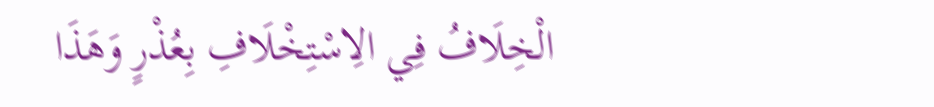الْخِلَافُ فِي الِاسْتِخْلَافِ بِعُذْرٍ وَهَذَا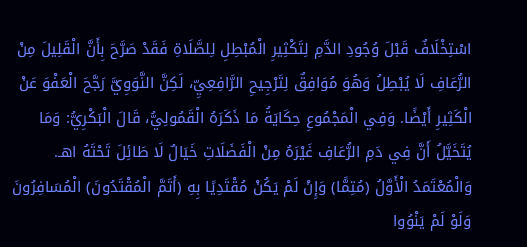اسْتِخْلَافٌ قَبْلَ وُجُودِ الدَّمِ لِتَكْثِيرِ الْمُبْطِلِ لِلصَّلَاةِ فَقَدْ صَرَّحَ بِأَنَّ الْقَلِيلَ مِنْ الرُّعَافِ لَا يُبْطِلُ وَهُوَ مُوَافِقٌ لِتَرْجِيحِ الرَّافِعِيِّ، لَكِنَّ النَّوَوِيَّ رَجَّحَ الْعَفْوَ عَنْ الْكَثِيرِ أَيْضًا. وَفِي الْمَجْمُوعِ حِكَايَةُ مَا ذَكَرَهُ الْقَمُولِيُّ، قَالَ الْبَكْرِيُّ: وَمَا يُتَخَيَّلُ أَنَّ فِي دَمِ الرُّعَافِ غَيْرَهُ مِنْ الْفَضَلَاتِ خَيَالٌ لَا طَائِلَ تَحْتَهُ اهـ.
وَالْمُعْتَمَدُ الْأَوَّلُ (مُتِمًّا) وَإِنْ لَمْ يَكُنْ مُقْتَدِيًا بِهِ (أَتَمَّ الْمُقْتَدُونَ) الْمُسَافِرُونَ وَلَوْ لَمْ يَنْوُوا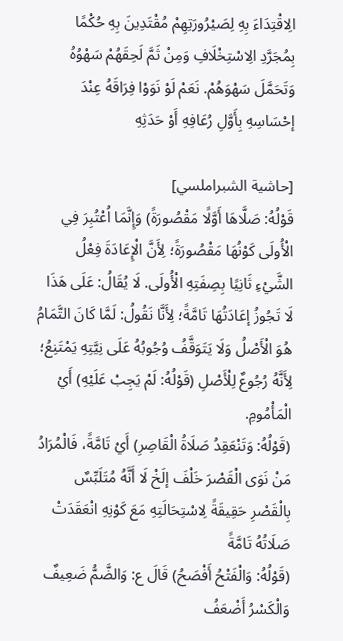الِاقْتِدَاءَ بِهِ لِصَيْرُورَتِهِمْ مُقْتَدِينَ بِهِ حُكْمًا بِمُجَرَّدِ الِاسْتِخْلَافِ وَمِنْ ثَمَّ لَحِقَهُمْ سَهْوُهُ وَتَحَمَّلَ سَهْوَهُمْ. نَعَمْ لَوْ نَوَوْا فِرَاقَهُ عِنْدَ إحْسَاسِهِ بِأَوَّلِ رُعَافِهِ أَوْ حَدَثِهِ

[حاشية الشبراملسي]
قَوْلُهُ: صَلَّاهَا أَوَّلًا مَقْصُورَةً) وَإِنَّمَا اُعْتُبِرَ فِي الْأُولَى كَوْنُهَا مَقْصُورَةً؛ لِأَنَّ الْإِعَادَةَ فِعْلُ الشَّيْءِ ثَانِيًا بِصِفَتِهِ الْأُولَى. لَا يُقَالُ: عَلَى هَذَا لَا تَجُوزُ إعَادَتُهَا تَامَّةً؛ لِأَنَّا نَقُولُ: لَمَّا كَانَ التَّمَامُ هُوَ الْأَصْلُ وَلَا يَتَوَقَّفُ وُجُوبُهُ عَلَى نِيَّتِهِ يَمْتَنِعُ؛ لِأَنَّهُ رُجُوعٌ لِلْأَصْلِ (قَوْلُهُ: لَمْ يَجِبْ عَلَيْهِ) أَيْ الْمَأْمُومِ.
(قَوْلُهُ: وَتَنْعَقِدُ صَلَاةُ الْقَاصِرِ) أَيْ تَامَّةً، فَالْمُرَادُ مَنْ نَوَى الْقَصْرَ خَلْفَ إلَخْ لَا أَنَّهُ مُتَلَبِّسٌ بِالْقَصْرِ حَقِيقَةً لِاسْتِحَالَتِهِ مَعَ كَوْنِهِ انْعَقَدَتْ صَلَاتُهُ تَامَّةً
(قَوْلُهُ: وَالْفَتْحُ أَفْصَحُ) قَالَ ع: وَالضَّمُّ ضَعِيفٌ وَالْكَسْرُ أَضْعَفُ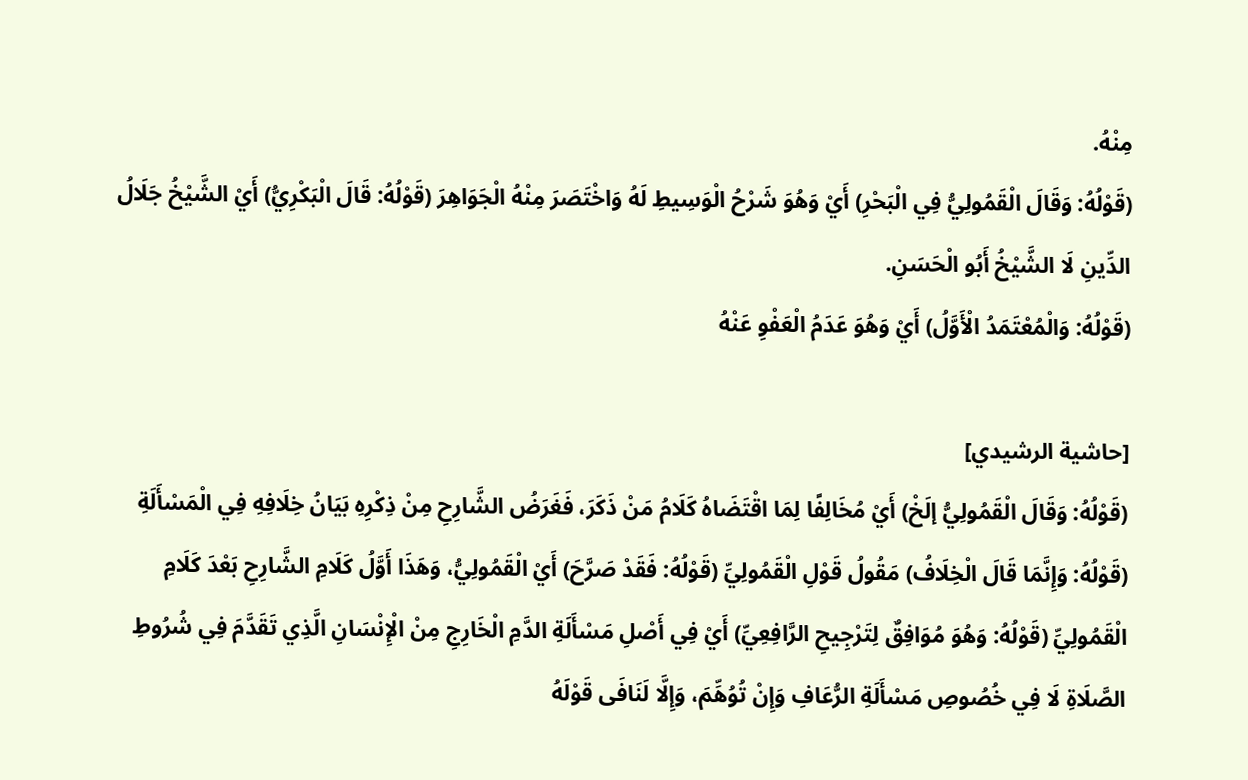مِنْهُ.
(قَوْلُهُ: وَقَالَ الْقَمُولِيُّ فِي الْبَحْرِ) أَيْ وَهُوَ شَرْحُ الْوَسِيطِ لَهُ وَاخْتَصَرَ مِنْهُ الْجَوَاهِرَ (قَوْلُهُ: قَالَ الْبَكْرِيُّ) أَيْ الشَّيْخُ جَلَالُ الدِّينِ لَا الشَّيْخُ أَبُو الْحَسَنِ.
(قَوْلُهُ: وَالْمُعْتَمَدُ الْأَوَّلُ) أَيْ وَهُوَ عَدَمُ الْعَفْوِ عَنْهُ

[حاشية الرشيدي]
(قَوْلُهُ: وَقَالَ الْقَمُولِيُّ إلَخْ) أَيْ مُخَالِفًا لِمَا اقْتَضَاهُ كَلَامُ مَنْ ذَكَرَ، فَغَرَضُ الشَّارِحِ مِنْ ذِكْرِهِ بَيَانُ خِلَافِهِ فِي الْمَسْأَلَةِ (قَوْلُهُ: وَإِنَّمَا قَالَ الْخِلَافُ) مَقُولُ قَوْلِ الْقَمُولِيِّ (قَوْلُهُ: فَقَدْ صَرَّحَ) أَيْ الْقَمُولِيُّ، وَهَذَا أَوَّلُ كَلَامِ الشَّارِحِ بَعْدَ كَلَامِ الْقَمُولِيِّ (قَوْلُهُ: وَهُوَ مُوَافِقٌ لِتَرْجِيحِ الرَّافِعِيِّ) أَيْ فِي أَصْلِ مَسْأَلَةِ الدَّمِ الْخَارِجِ مِنْ الْإِنْسَانِ الَّذِي تَقَدَّمَ فِي شُرُوطِ الصَّلَاةِ لَا فِي خُصُوصِ مَسْأَلَةِ الرُّعَافِ وَإِنْ تُوُهِّمَ، وَإِلَّا لَنَافَى قَوْلَهُ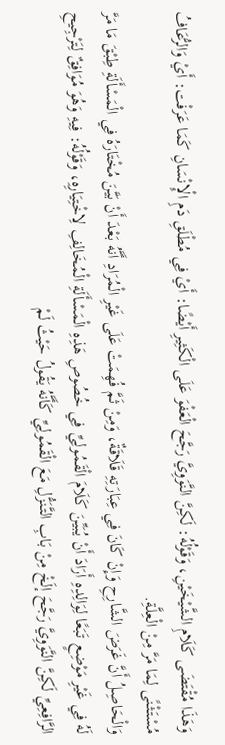وَهَذَا مُقْتَضَى كَلَامِ الشَّيْخَيْنِ، وَقَوْلُهُ: لَكِنَّ النَّوَوِيَّ رَجَّحَ الْعَفْوَ عَلَى الْكَثِيرِ أَيْضًا: أَيْ فِي مُطْلَقِ دَمِ الْإِنْسَانِ كَمَا عَرَفْت: أَيْ وَالرُّعَافُ مُسْتَثْنًى لِمَا مَرَّ مِنْ الْعِلَّةِ.
وَالْحَاصِلُ أَنَّ غَرَضَ الشَّارِحِ وَإِنْ كَانَ فِي عِبَارَتِهِ قَلَاقَةٌ، وَمِنْ ثَمَّ فُهِمَتْ عَلَى غَيْرِ الْمُرَادِ أَنَّهُ بَعْدَ أَنْ بَيَّنَ مُخْتَارَهُ فِي الْمَسْأَلَةِ طِبْقَ مَا مَرَّ لَهُ فِي غَيْرِ مَوْضِعٍ تَبَعًا لِوَالِدِهِ أَرَادَ أَنْ يُبَيِّنَ كَلَامَ الْقَمُولِيِّ فِي خُصُوصِ هَذِهِ الْمَسْأَلَةِ الْمُخَالِفِ لِاخْتِيَارِهِ، وَقَوْلُهُ: فِيهِ وَهُوَ مُوَافِقٌ لِتَرْجِيحِ الرَّافِعِيِّ لَكِنَّ النَّوَوِيَّ رَجَّحَ إلَخْ مِنْ بَابِ التَّنَزُّلِ مَعَ الْقَمُولِيِّ كَأَنَّهُ يَقُولُ حَيْثُ لَمْ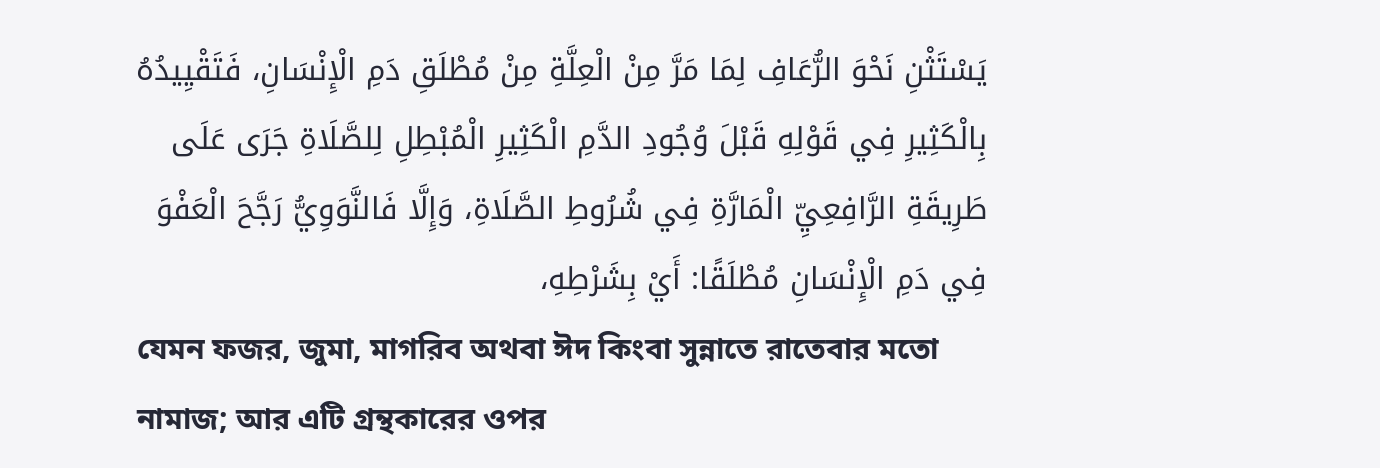يَسْتَثْنِ نَحْوَ الرُّعَافِ لِمَا مَرَّ مِنْ الْعِلَّةِ مِنْ مُطْلَقِ دَمِ الْإِنْسَانِ، فَتَقْيِيدُهُ بِالْكَثِيرِ فِي قَوْلِهِ قَبْلَ وُجُودِ الدَّمِ الْكَثِيرِ الْمُبْطِلِ لِلصَّلَاةِ جَرَى عَلَى طَرِيقَةِ الرَّافِعِيِّ الْمَارَّةِ فِي شُرُوطِ الصَّلَاةِ، وَإِلَّا فَالنَّوَوِيُّ رَجَّحَ الْعَفْوَ فِي دَمِ الْإِنْسَانِ مُطْلَقًا: أَيْ بِشَرْطِهِ،
যেমন ফজর, জুমা, মাগরিব অথবা ঈদ কিংবা সুন্নাতে রাতেবার মতো নামাজ; আর এটি গ্রন্থকারের ওপর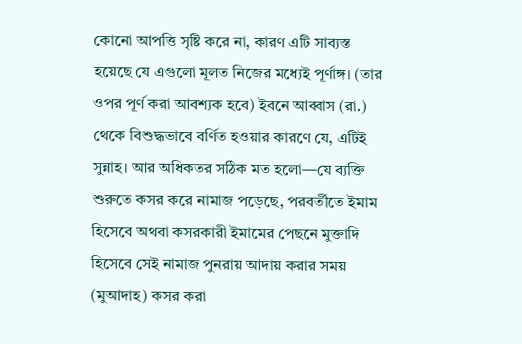কোনো আপত্তি সৃষ্টি করে না, কারণ এটি সাব্যস্ত হয়েছে যে এগুলো মূলত নিজের মধ্যেই পূর্ণাঙ্গ। (তার ওপর পূর্ণ করা আবশ্যক হবে) ইবনে আব্বাস (রা.) থেকে বিশুদ্ধভাবে বর্ণিত হওয়ার কারণে যে, এটিই সুন্নাহ। আর অধিকতর সঠিক মত হলো—যে ব্যক্তি শুরুতে কসর করে নামাজ পড়েছে, পরবর্তীতে ইমাম হিসেবে অথবা কসরকারী ইমামের পেছনে মুক্তাদি হিসেবে সেই নামাজ পুনরায় আদায় করার সময় (মুআদাহ) কসর করা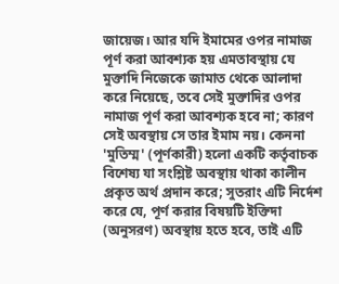জায়েজ। আর যদি ইমামের ওপর নামাজ পূর্ণ করা আবশ্যক হয় এমতাবস্থায় যে মুক্তাদি নিজেকে জামাত থেকে আলাদা করে নিয়েছে, তবে সেই মুক্তাদির ওপর নামাজ পূর্ণ করা আবশ্যক হবে না; কারণ সেই অবস্থায় সে তার ইমাম নয়। কেননা 'মুতিম্ম' (পূর্ণকারী) হলো একটি কর্তৃবাচক বিশেষ্য যা সংশ্লিষ্ট অবস্থায় থাকা কালীন প্রকৃত অর্থ প্রদান করে; সুতরাং এটি নির্দেশ করে যে, পূর্ণ করার বিষয়টি ইক্তিদা (অনুসরণ) অবস্থায় হতে হবে, তাই এটি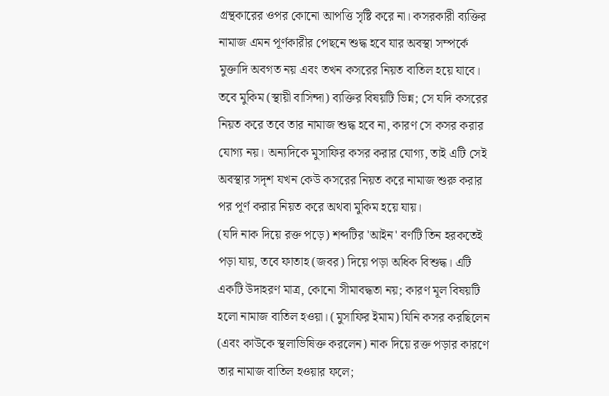গ্রন্থকারের ওপর কোনো আপত্তি সৃষ্টি করে না। কসরকারী ব্যক্তির নামাজ এমন পূর্ণকারীর পেছনে শুদ্ধ হবে যার অবস্থা সম্পর্কে মুক্তাদি অবগত নয় এবং তখন কসরের নিয়ত বাতিল হয়ে যাবে। তবে মুকিম (স্থায়ী বাসিন্দা) ব্যক্তির বিষয়টি ভিন্ন; সে যদি কসরের নিয়ত করে তবে তার নামাজ শুদ্ধ হবে না, কারণ সে কসর করার যোগ্য নয়। অন্যদিকে মুসাফির কসর করার যোগ্য, তাই এটি সেই অবস্থার সদৃশ যখন কেউ কসরের নিয়ত করে নামাজ শুরু করার পর পূর্ণ করার নিয়ত করে অথবা মুকিম হয়ে যায়।
(যদি নাক দিয়ে রক্ত পড়ে) শব্দটির 'আইন' বর্ণটি তিন হরকতেই পড়া যায়, তবে ফাতাহ (জবর) দিয়ে পড়া অধিক বিশুদ্ধ। এটি একটি উদাহরণ মাত্র, কোনো সীমাবদ্ধতা নয়; কারণ মূল বিষয়টি হলো নামাজ বাতিল হওয়া। (মুসাফির ইমাম) যিনি কসর করছিলেন (এবং কাউকে স্থলাভিষিক্ত করলেন) নাক দিয়ে রক্ত পড়ার কারণে তার নামাজ বাতিল হওয়ার ফলে;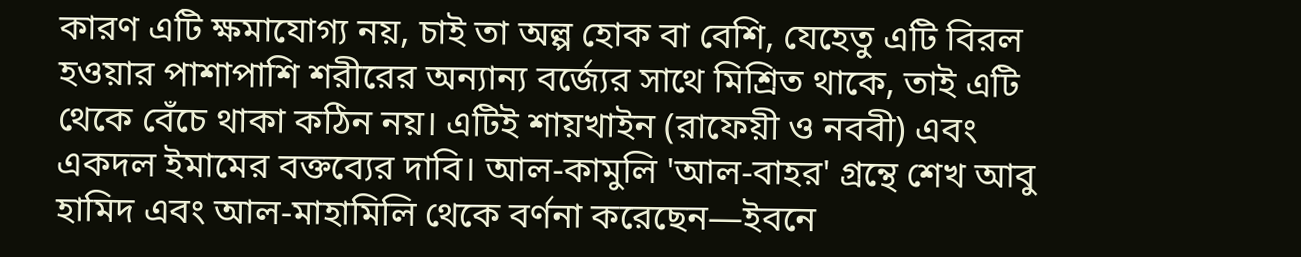কারণ এটি ক্ষমাযোগ্য নয়, চাই তা অল্প হোক বা বেশি, যেহেতু এটি বিরল হওয়ার পাশাপাশি শরীরের অন্যান্য বর্জ্যের সাথে মিশ্রিত থাকে, তাই এটি থেকে বেঁচে থাকা কঠিন নয়। এটিই শায়খাইন (রাফেয়ী ও নববী) এবং একদল ইমামের বক্তব্যের দাবি। আল-কামুলি 'আল-বাহর' গ্রন্থে শেখ আবু হামিদ এবং আল-মাহামিলি থেকে বর্ণনা করেছেন—ইবনে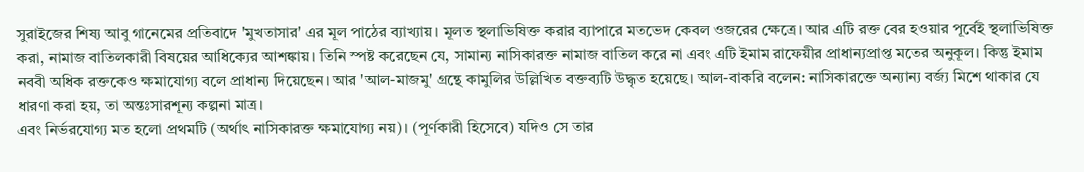সুরাইজের শিষ্য আবু গানেমের প্রতিবাদে 'মুখতাসার' এর মূল পাঠের ব্যাখ্যায়। মূলত স্থলাভিষিক্ত করার ব্যাপারে মতভেদ কেবল ওজরের ক্ষেত্রে। আর এটি রক্ত বের হওয়ার পূর্বেই স্থলাভিষিক্ত করা, নামাজ বাতিলকারী বিষয়ের আধিক্যের আশঙ্কায়। তিনি স্পষ্ট করেছেন যে, সামান্য নাসিকারক্ত নামাজ বাতিল করে না এবং এটি ইমাম রাফেয়ীর প্রাধান্যপ্রাপ্ত মতের অনুকূল। কিন্তু ইমাম নববী অধিক রক্তকেও ক্ষমাযোগ্য বলে প্রাধান্য দিয়েছেন। আর 'আল-মাজমু' গ্রন্থে কামুলির উল্লিখিত বক্তব্যটি উদ্ধৃত হয়েছে। আল-বাকরি বলেন: নাসিকারক্তে অন্যান্য বর্জ্য মিশে থাকার যে ধারণা করা হয়, তা অন্তঃসারশূন্য কল্পনা মাত্র।
এবং নির্ভরযোগ্য মত হলো প্রথমটি (অর্থাৎ নাসিকারক্ত ক্ষমাযোগ্য নয়)। (পূর্ণকারী হিসেবে) যদিও সে তার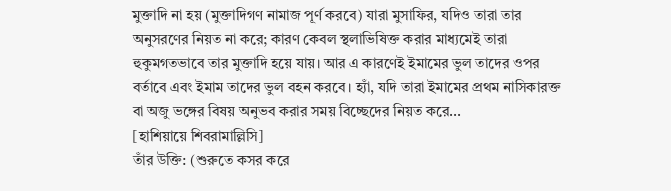মুক্তাদি না হয় (মুক্তাদিগণ নামাজ পূর্ণ করবে) যারা মুসাফির, যদিও তারা তার অনুসরণের নিয়ত না করে; কারণ কেবল স্থলাভিষিক্ত করার মাধ্যমেই তারা হুকুমগতভাবে তার মুক্তাদি হয়ে যায়। আর এ কারণেই ইমামের ভুল তাদের ওপর বর্তাবে এবং ইমাম তাদের ভুল বহন করবে। হ্যাঁ, যদি তারা ইমামের প্রথম নাসিকারক্ত বা অজু ভঙ্গের বিষয় অনুভব করার সময় বিচ্ছেদের নিয়ত করে...
[হাশিয়ায়ে শিবরামাল্লিসি]
তাঁর উক্তি: (শুরুতে কসর করে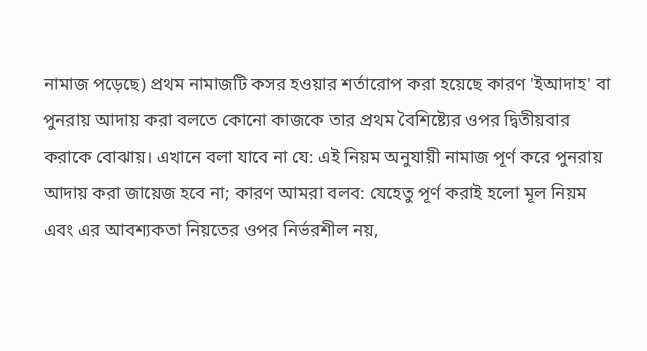নামাজ পড়েছে) প্রথম নামাজটি কসর হওয়ার শর্তারোপ করা হয়েছে কারণ 'ইআদাহ' বা পুনরায় আদায় করা বলতে কোনো কাজকে তার প্রথম বৈশিষ্ট্যের ওপর দ্বিতীয়বার করাকে বোঝায়। এখানে বলা যাবে না যে: এই নিয়ম অনুযায়ী নামাজ পূর্ণ করে পুনরায় আদায় করা জায়েজ হবে না; কারণ আমরা বলব: যেহেতু পূর্ণ করাই হলো মূল নিয়ম এবং এর আবশ্যকতা নিয়তের ওপর নির্ভরশীল নয়,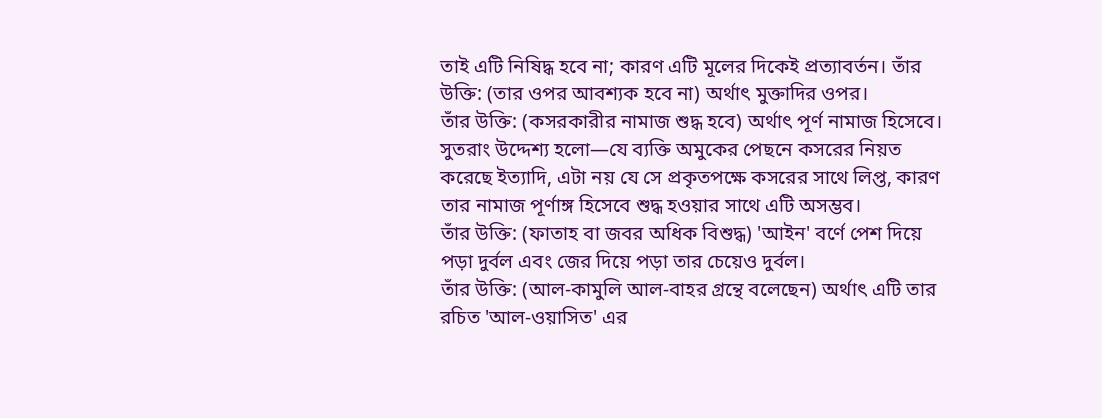তাই এটি নিষিদ্ধ হবে না; কারণ এটি মূলের দিকেই প্রত্যাবর্তন। তাঁর উক্তি: (তার ওপর আবশ্যক হবে না) অর্থাৎ মুক্তাদির ওপর।
তাঁর উক্তি: (কসরকারীর নামাজ শুদ্ধ হবে) অর্থাৎ পূর্ণ নামাজ হিসেবে। সুতরাং উদ্দেশ্য হলো—যে ব্যক্তি অমুকের পেছনে কসরের নিয়ত করেছে ইত্যাদি, এটা নয় যে সে প্রকৃতপক্ষে কসরের সাথে লিপ্ত, কারণ তার নামাজ পূর্ণাঙ্গ হিসেবে শুদ্ধ হওয়ার সাথে এটি অসম্ভব।
তাঁর উক্তি: (ফাতাহ বা জবর অধিক বিশুদ্ধ) 'আইন' বর্ণে পেশ দিয়ে পড়া দুর্বল এবং জের দিয়ে পড়া তার চেয়েও দুর্বল।
তাঁর উক্তি: (আল-কামুলি আল-বাহর গ্রন্থে বলেছেন) অর্থাৎ এটি তার রচিত 'আল-ওয়াসিত' এর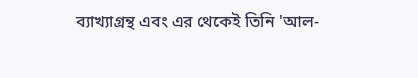ব্যাখ্যাগ্রন্থ এবং এর থেকেই তিনি 'আল-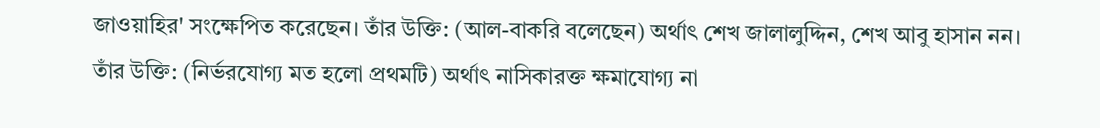জাওয়াহির' সংক্ষেপিত করেছেন। তাঁর উক্তি: (আল-বাকরি বলেছেন) অর্থাৎ শেখ জালালুদ্দিন, শেখ আবু হাসান নন।
তাঁর উক্তি: (নির্ভরযোগ্য মত হলো প্রথমটি) অর্থাৎ নাসিকারক্ত ক্ষমাযোগ্য না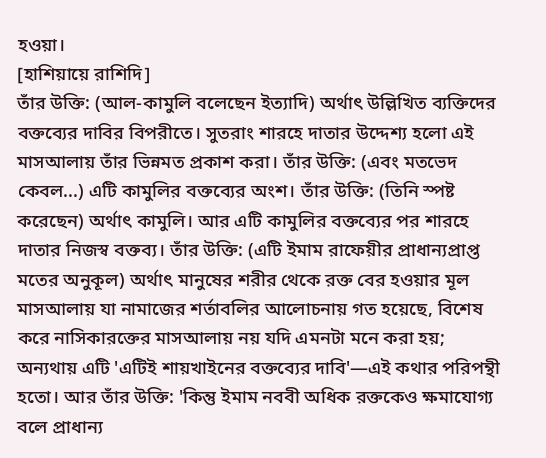হওয়া।
[হাশিয়ায়ে রাশিদি]
তাঁর উক্তি: (আল-কামুলি বলেছেন ইত্যাদি) অর্থাৎ উল্লিখিত ব্যক্তিদের বক্তব্যের দাবির বিপরীতে। সুতরাং শারহে দাতার উদ্দেশ্য হলো এই মাসআলায় তাঁর ভিন্নমত প্রকাশ করা। তাঁর উক্তি: (এবং মতভেদ কেবল...) এটি কামুলির বক্তব্যের অংশ। তাঁর উক্তি: (তিনি স্পষ্ট করেছেন) অর্থাৎ কামুলি। আর এটি কামুলির বক্তব্যের পর শারহে দাতার নিজস্ব বক্তব্য। তাঁর উক্তি: (এটি ইমাম রাফেয়ীর প্রাধান্যপ্রাপ্ত মতের অনুকূল) অর্থাৎ মানুষের শরীর থেকে রক্ত বের হওয়ার মূল মাসআলায় যা নামাজের শর্তাবলির আলোচনায় গত হয়েছে, বিশেষ করে নাসিকারক্তের মাসআলায় নয় যদি এমনটা মনে করা হয়; অন্যথায় এটি 'এটিই শায়খাইনের বক্তব্যের দাবি'—এই কথার পরিপন্থী হতো। আর তাঁর উক্তি: 'কিন্তু ইমাম নববী অধিক রক্তকেও ক্ষমাযোগ্য বলে প্রাধান্য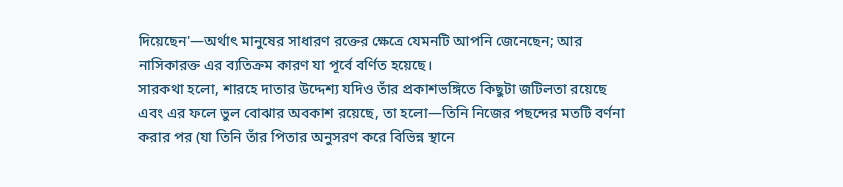দিয়েছেন'—অর্থাৎ মানুষের সাধারণ রক্তের ক্ষেত্রে যেমনটি আপনি জেনেছেন; আর নাসিকারক্ত এর ব্যতিক্রম কারণ যা পূর্বে বর্ণিত হয়েছে।
সারকথা হলো, শারহে দাতার উদ্দেশ্য যদিও তাঁর প্রকাশভঙ্গিতে কিছুটা জটিলতা রয়েছে এবং এর ফলে ভুল বোঝার অবকাশ রয়েছে, তা হলো—তিনি নিজের পছন্দের মতটি বর্ণনা করার পর (যা তিনি তাঁর পিতার অনুসরণ করে বিভিন্ন স্থানে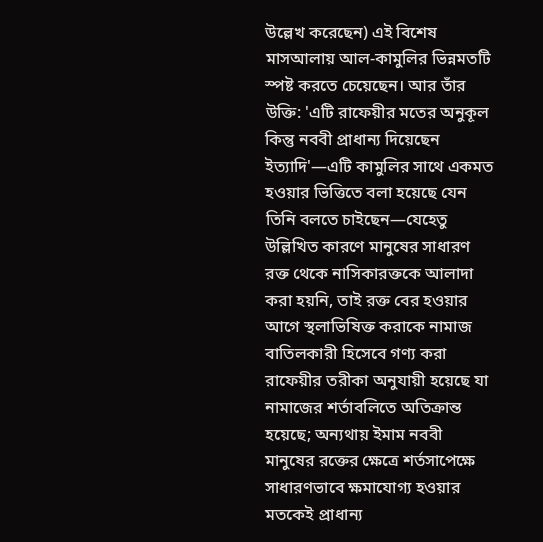উল্লেখ করেছেন) এই বিশেষ মাসআলায় আল-কামুলির ভিন্নমতটি স্পষ্ট করতে চেয়েছেন। আর তাঁর উক্তি: 'এটি রাফেয়ীর মতের অনুকূল কিন্তু নববী প্রাধান্য দিয়েছেন ইত্যাদি'—এটি কামুলির সাথে একমত হওয়ার ভিত্তিতে বলা হয়েছে যেন তিনি বলতে চাইছেন—যেহেতু উল্লিখিত কারণে মানুষের সাধারণ রক্ত থেকে নাসিকারক্তকে আলাদা করা হয়নি, তাই রক্ত বের হওয়ার আগে স্থলাভিষিক্ত করাকে নামাজ বাতিলকারী হিসেবে গণ্য করা রাফেয়ীর তরীকা অনুযায়ী হয়েছে যা নামাজের শর্তাবলিতে অতিক্রান্ত হয়েছে; অন্যথায় ইমাম নববী মানুষের রক্তের ক্ষেত্রে শর্তসাপেক্ষে সাধারণভাবে ক্ষমাযোগ্য হওয়ার মতকেই প্রাধান্য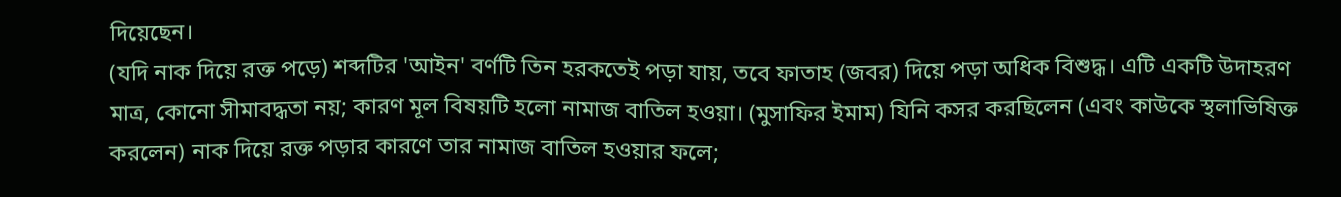দিয়েছেন।
(যদি নাক দিয়ে রক্ত পড়ে) শব্দটির 'আইন' বর্ণটি তিন হরকতেই পড়া যায়, তবে ফাতাহ (জবর) দিয়ে পড়া অধিক বিশুদ্ধ। এটি একটি উদাহরণ মাত্র, কোনো সীমাবদ্ধতা নয়; কারণ মূল বিষয়টি হলো নামাজ বাতিল হওয়া। (মুসাফির ইমাম) যিনি কসর করছিলেন (এবং কাউকে স্থলাভিষিক্ত করলেন) নাক দিয়ে রক্ত পড়ার কারণে তার নামাজ বাতিল হওয়ার ফলে;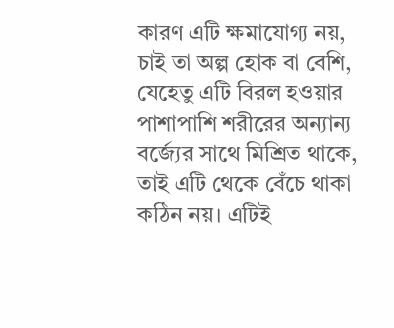কারণ এটি ক্ষমাযোগ্য নয়, চাই তা অল্প হোক বা বেশি, যেহেতু এটি বিরল হওয়ার পাশাপাশি শরীরের অন্যান্য বর্জ্যের সাথে মিশ্রিত থাকে, তাই এটি থেকে বেঁচে থাকা কঠিন নয়। এটিই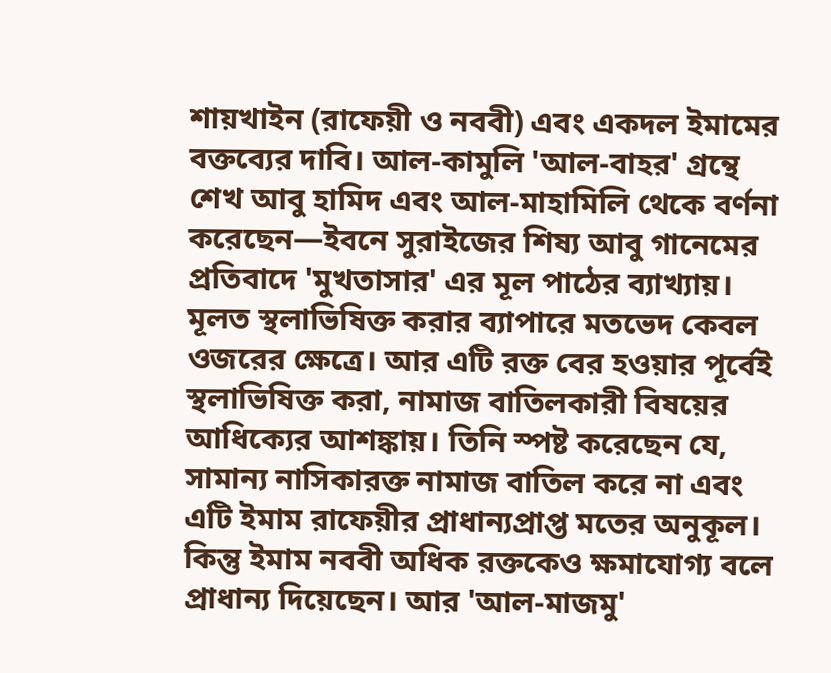শায়খাইন (রাফেয়ী ও নববী) এবং একদল ইমামের বক্তব্যের দাবি। আল-কামুলি 'আল-বাহর' গ্রন্থে শেখ আবু হামিদ এবং আল-মাহামিলি থেকে বর্ণনা করেছেন—ইবনে সুরাইজের শিষ্য আবু গানেমের প্রতিবাদে 'মুখতাসার' এর মূল পাঠের ব্যাখ্যায়। মূলত স্থলাভিষিক্ত করার ব্যাপারে মতভেদ কেবল ওজরের ক্ষেত্রে। আর এটি রক্ত বের হওয়ার পূর্বেই স্থলাভিষিক্ত করা, নামাজ বাতিলকারী বিষয়ের আধিক্যের আশঙ্কায়। তিনি স্পষ্ট করেছেন যে, সামান্য নাসিকারক্ত নামাজ বাতিল করে না এবং এটি ইমাম রাফেয়ীর প্রাধান্যপ্রাপ্ত মতের অনুকূল। কিন্তু ইমাম নববী অধিক রক্তকেও ক্ষমাযোগ্য বলে প্রাধান্য দিয়েছেন। আর 'আল-মাজমু'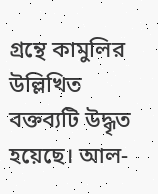গ্রন্থে কামুলির উল্লিখিত বক্তব্যটি উদ্ধৃত হয়েছে। আল-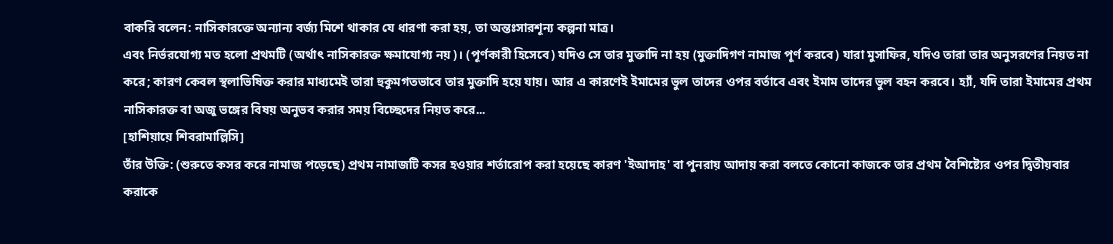বাকরি বলেন: নাসিকারক্তে অন্যান্য বর্জ্য মিশে থাকার যে ধারণা করা হয়, তা অন্তঃসারশূন্য কল্পনা মাত্র।
এবং নির্ভরযোগ্য মত হলো প্রথমটি (অর্থাৎ নাসিকারক্ত ক্ষমাযোগ্য নয়)। (পূর্ণকারী হিসেবে) যদিও সে তার মুক্তাদি না হয় (মুক্তাদিগণ নামাজ পূর্ণ করবে) যারা মুসাফির, যদিও তারা তার অনুসরণের নিয়ত না করে; কারণ কেবল স্থলাভিষিক্ত করার মাধ্যমেই তারা হুকুমগতভাবে তার মুক্তাদি হয়ে যায়। আর এ কারণেই ইমামের ভুল তাদের ওপর বর্তাবে এবং ইমাম তাদের ভুল বহন করবে। হ্যাঁ, যদি তারা ইমামের প্রথম নাসিকারক্ত বা অজু ভঙ্গের বিষয় অনুভব করার সময় বিচ্ছেদের নিয়ত করে...
[হাশিয়ায়ে শিবরামাল্লিসি]
তাঁর উক্তি: (শুরুতে কসর করে নামাজ পড়েছে) প্রথম নামাজটি কসর হওয়ার শর্তারোপ করা হয়েছে কারণ 'ইআদাহ' বা পুনরায় আদায় করা বলতে কোনো কাজকে তার প্রথম বৈশিষ্ট্যের ওপর দ্বিতীয়বার করাকে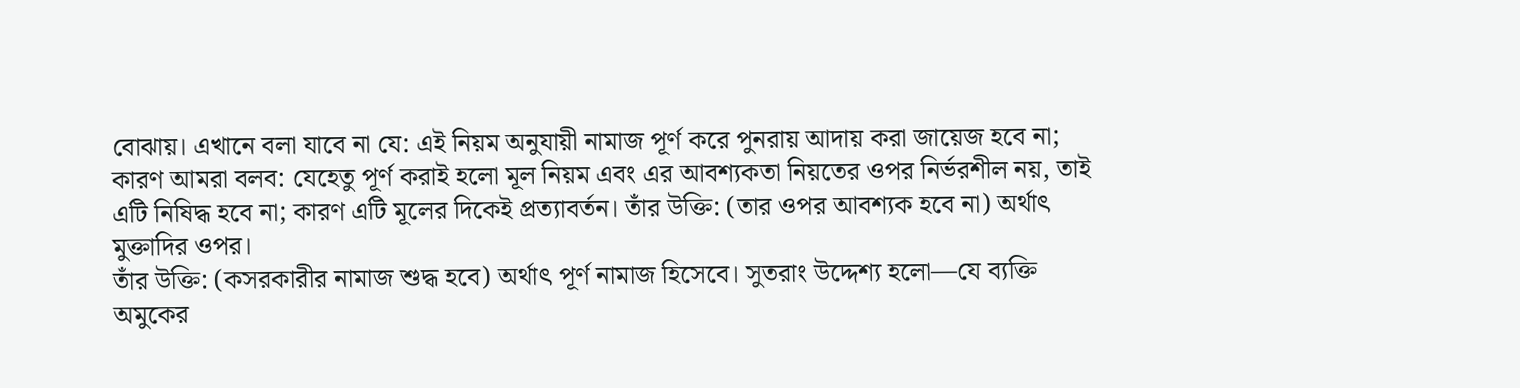বোঝায়। এখানে বলা যাবে না যে: এই নিয়ম অনুযায়ী নামাজ পূর্ণ করে পুনরায় আদায় করা জায়েজ হবে না; কারণ আমরা বলব: যেহেতু পূর্ণ করাই হলো মূল নিয়ম এবং এর আবশ্যকতা নিয়তের ওপর নির্ভরশীল নয়, তাই এটি নিষিদ্ধ হবে না; কারণ এটি মূলের দিকেই প্রত্যাবর্তন। তাঁর উক্তি: (তার ওপর আবশ্যক হবে না) অর্থাৎ মুক্তাদির ওপর।
তাঁর উক্তি: (কসরকারীর নামাজ শুদ্ধ হবে) অর্থাৎ পূর্ণ নামাজ হিসেবে। সুতরাং উদ্দেশ্য হলো—যে ব্যক্তি অমুকের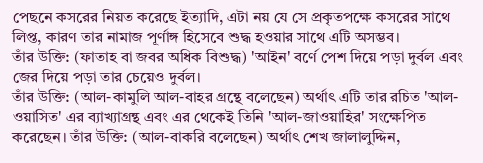পেছনে কসরের নিয়ত করেছে ইত্যাদি, এটা নয় যে সে প্রকৃতপক্ষে কসরের সাথে লিপ্ত, কারণ তার নামাজ পূর্ণাঙ্গ হিসেবে শুদ্ধ হওয়ার সাথে এটি অসম্ভব।
তাঁর উক্তি: (ফাতাহ বা জবর অধিক বিশুদ্ধ) 'আইন' বর্ণে পেশ দিয়ে পড়া দুর্বল এবং জের দিয়ে পড়া তার চেয়েও দুর্বল।
তাঁর উক্তি: (আল-কামুলি আল-বাহর গ্রন্থে বলেছেন) অর্থাৎ এটি তার রচিত 'আল-ওয়াসিত' এর ব্যাখ্যাগ্রন্থ এবং এর থেকেই তিনি 'আল-জাওয়াহির' সংক্ষেপিত করেছেন। তাঁর উক্তি: (আল-বাকরি বলেছেন) অর্থাৎ শেখ জালালুদ্দিন,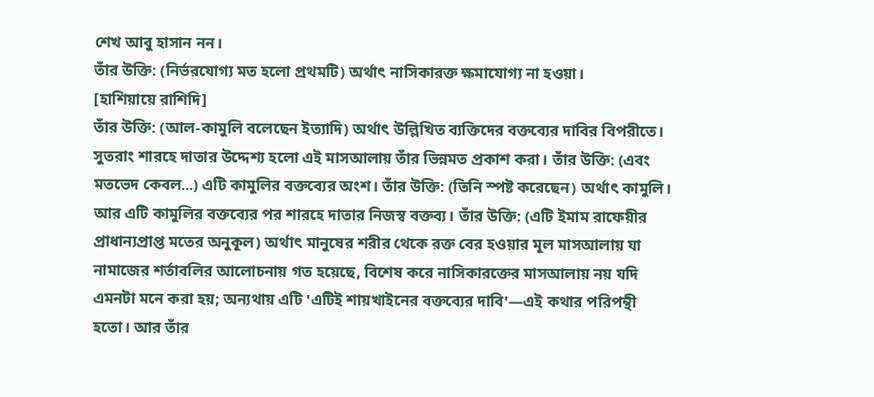শেখ আবু হাসান নন।
তাঁর উক্তি: (নির্ভরযোগ্য মত হলো প্রথমটি) অর্থাৎ নাসিকারক্ত ক্ষমাযোগ্য না হওয়া।
[হাশিয়ায়ে রাশিদি]
তাঁর উক্তি: (আল-কামুলি বলেছেন ইত্যাদি) অর্থাৎ উল্লিখিত ব্যক্তিদের বক্তব্যের দাবির বিপরীতে। সুতরাং শারহে দাতার উদ্দেশ্য হলো এই মাসআলায় তাঁর ভিন্নমত প্রকাশ করা। তাঁর উক্তি: (এবং মতভেদ কেবল...) এটি কামুলির বক্তব্যের অংশ। তাঁর উক্তি: (তিনি স্পষ্ট করেছেন) অর্থাৎ কামুলি। আর এটি কামুলির বক্তব্যের পর শারহে দাতার নিজস্ব বক্তব্য। তাঁর উক্তি: (এটি ইমাম রাফেয়ীর প্রাধান্যপ্রাপ্ত মতের অনুকূল) অর্থাৎ মানুষের শরীর থেকে রক্ত বের হওয়ার মূল মাসআলায় যা নামাজের শর্তাবলির আলোচনায় গত হয়েছে, বিশেষ করে নাসিকারক্তের মাসআলায় নয় যদি এমনটা মনে করা হয়; অন্যথায় এটি 'এটিই শায়খাইনের বক্তব্যের দাবি'—এই কথার পরিপন্থী হতো। আর তাঁর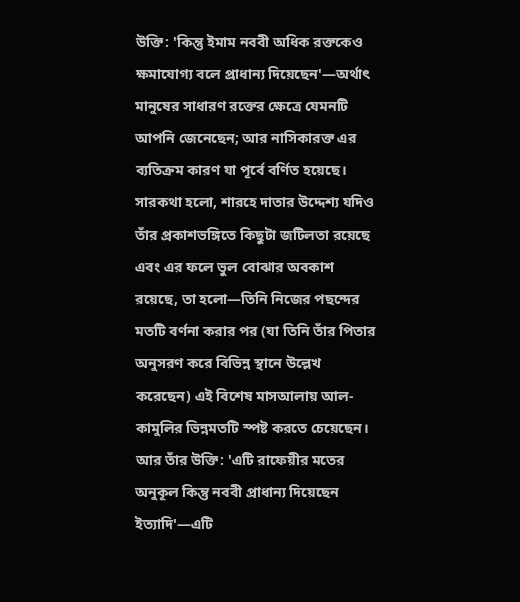উক্তি: 'কিন্তু ইমাম নববী অধিক রক্তকেও ক্ষমাযোগ্য বলে প্রাধান্য দিয়েছেন'—অর্থাৎ মানুষের সাধারণ রক্তের ক্ষেত্রে যেমনটি আপনি জেনেছেন; আর নাসিকারক্ত এর ব্যতিক্রম কারণ যা পূর্বে বর্ণিত হয়েছে।
সারকথা হলো, শারহে দাতার উদ্দেশ্য যদিও তাঁর প্রকাশভঙ্গিতে কিছুটা জটিলতা রয়েছে এবং এর ফলে ভুল বোঝার অবকাশ রয়েছে, তা হলো—তিনি নিজের পছন্দের মতটি বর্ণনা করার পর (যা তিনি তাঁর পিতার অনুসরণ করে বিভিন্ন স্থানে উল্লেখ করেছেন) এই বিশেষ মাসআলায় আল-কামুলির ভিন্নমতটি স্পষ্ট করতে চেয়েছেন। আর তাঁর উক্তি: 'এটি রাফেয়ীর মতের অনুকূল কিন্তু নববী প্রাধান্য দিয়েছেন ইত্যাদি'—এটি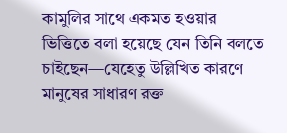কামুলির সাথে একমত হওয়ার ভিত্তিতে বলা হয়েছে যেন তিনি বলতে চাইছেন—যেহেতু উল্লিখিত কারণে মানুষের সাধারণ রক্ত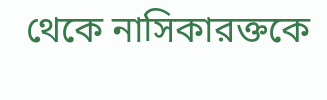থেকে নাসিকারক্তকে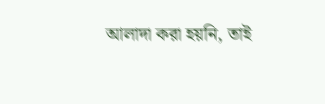আলাদা করা হয়নি, তাই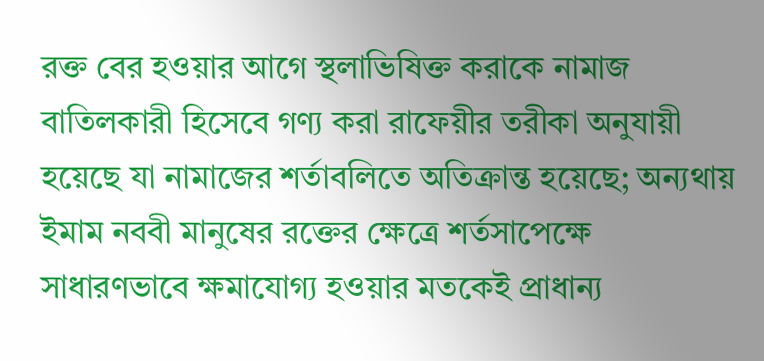রক্ত বের হওয়ার আগে স্থলাভিষিক্ত করাকে নামাজ বাতিলকারী হিসেবে গণ্য করা রাফেয়ীর তরীকা অনুযায়ী হয়েছে যা নামাজের শর্তাবলিতে অতিক্রান্ত হয়েছে; অন্যথায় ইমাম নববী মানুষের রক্তের ক্ষেত্রে শর্তসাপেক্ষে সাধারণভাবে ক্ষমাযোগ্য হওয়ার মতকেই প্রাধান্য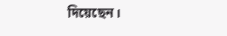দিয়েছেন।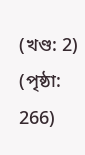(খণ্ড: 2) (পৃষ্ঠা: 266)